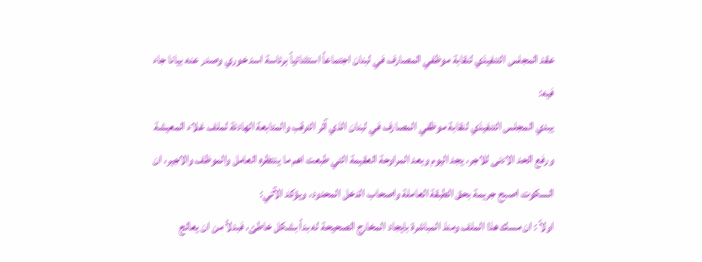عقد المجلس التنفيذي لنقابة موظفي المصارف في لبنان اجتماعاً استثنائياً برئاسة اسد خوري وصدر عنه بيانا جاء فيه:
يبدي المجلس التنفيذي لنقابة موظفي المصارف في لبنان الذي آثر الترقب والمتابعة الهادئة لملف غلاء المعيشة ورفع الحد الادنى للاجر، يجد اليوم وبعد المراوحة العقيمة التي طبعت اهم ما ينتظره العامل والموظف والاجير، ان السكوت اصبح جريمة بحق الطبقة العاملة واصحاب الدخل المحدود، ويؤكد الآتي:
اولاً : ان مسك هذا الملف ومنذ المباشرة بايجاد المخارج الصحيحة له بدأ بشكل خاطئ، فبدلاً من ان يعالج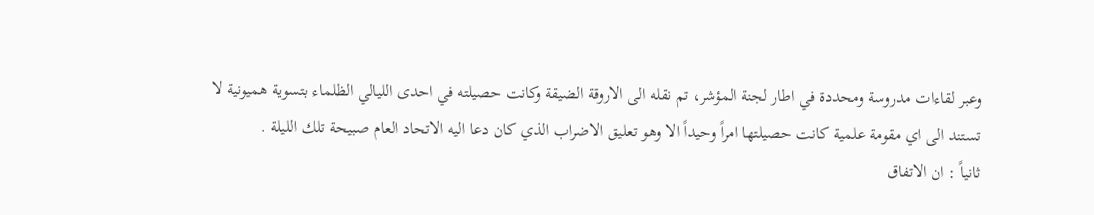وعبر لقاءات مدروسة ومحددة في اطار لجنة المؤشر، تم نقله الى الاروقة الضيقة وكانت حصيلته في احدى الليالي الظلماء بتسوية هميونية لا تستند الى اي مقومة علمية كانت حصيلتها امراً وحيداً الا وهو تعليق الاضراب الذي كان دعا اليه الاتحاد العام صبيحة تلك الليلة .
ثانياً : ان الاتفاق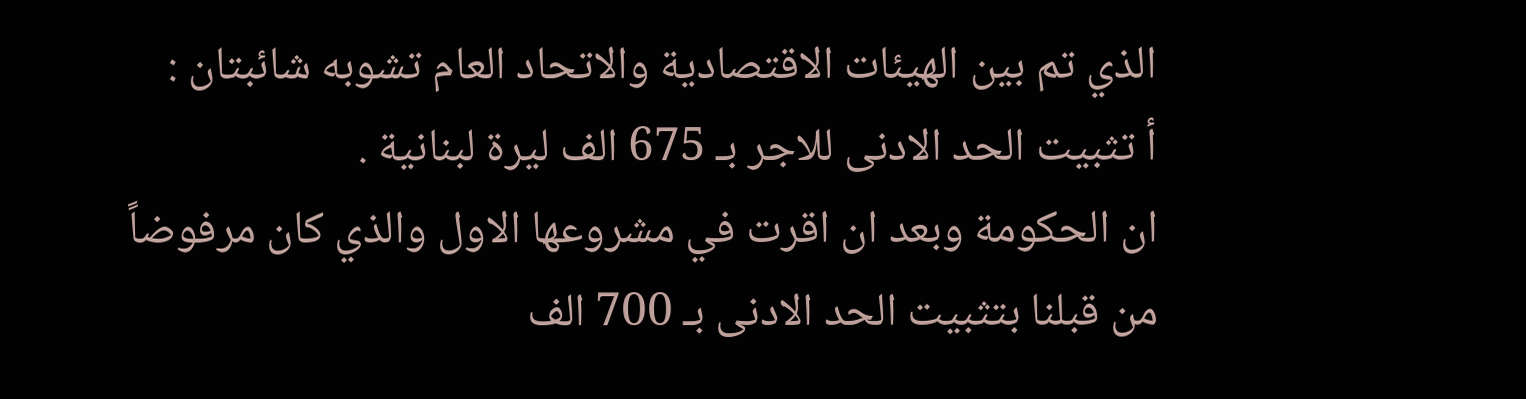الذي تم بين الهيئات الاقتصادية والاتحاد العام تشوبه شائبتان :
أ تثبيت الحد الادنى للاجر بـ 675 الف ليرة لبنانية .
ان الحكومة وبعد ان اقرت في مشروعها الاول والذي كان مرفوضاً من قبلنا بتثبيت الحد الادنى بـ 700 الف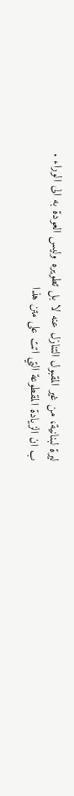ليرة لبنانية، من غير المقبول التنازل عنه لا بل تطويره وليس العودة به الى الوراء .
ب ان الزيادة المقطوعة التي اتت على متن هذا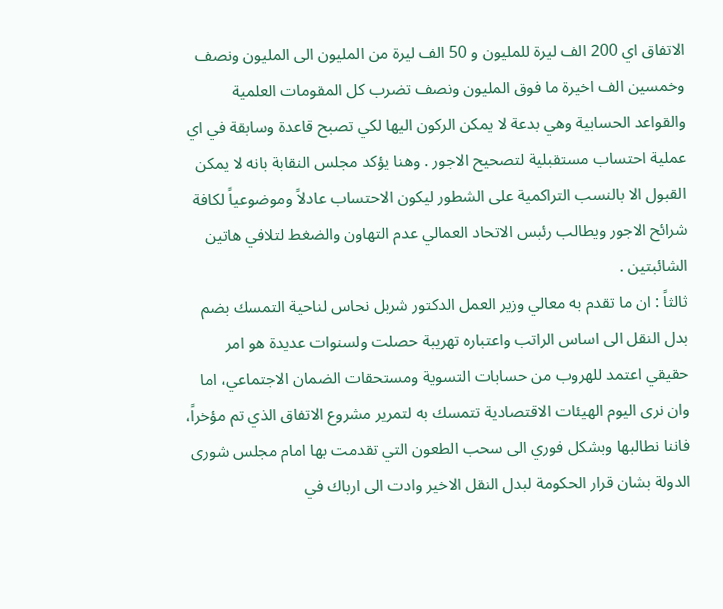الاتفاق اي 200 الف ليرة للمليون و 50 الف ليرة من المليون الى المليون ونصف وخمسين الف اخيرة ما فوق المليون ونصف تضرب كل المقومات العلمية والقواعد الحسابية وهي بدعة لا يمكن الركون اليها لكي تصبح قاعدة وسابقة في اي عملية احتساب مستقبلية لتصحيح الاجور . وهنا يؤكد مجلس النقابة بانه لا يمكن القبول الا بالنسب التراكمية على الشطور ليكون الاحتساب عادلاً وموضوعياً لكافة شرائح الاجور ويطالب رئبس الاتحاد العمالي عدم التهاون والضغط لتلافي هاتين الشائبتين .
ثالثاً : ان ما تقدم به معالي وزير العمل الدكتور شربل نحاس لناحية التمسك بضم بدل النقل الى اساس الراتب واعتباره تهريبة حصلت ولسنوات عديدة هو امر حقيقي اعتمد للهروب من حسابات التسوية ومستحقات الضمان الاجتماعي، اما وان نرى اليوم الهيئات الاقتصادية تتمسك به لتمرير مشروع الاتفاق الذي تم مؤخراً، فاننا نطالبها وبشكل فوري الى سحب الطعون التي تقدمت بها امام مجلس شورى الدولة بشان قرار الحكومة لبدل النقل الاخير وادت الى ارباك في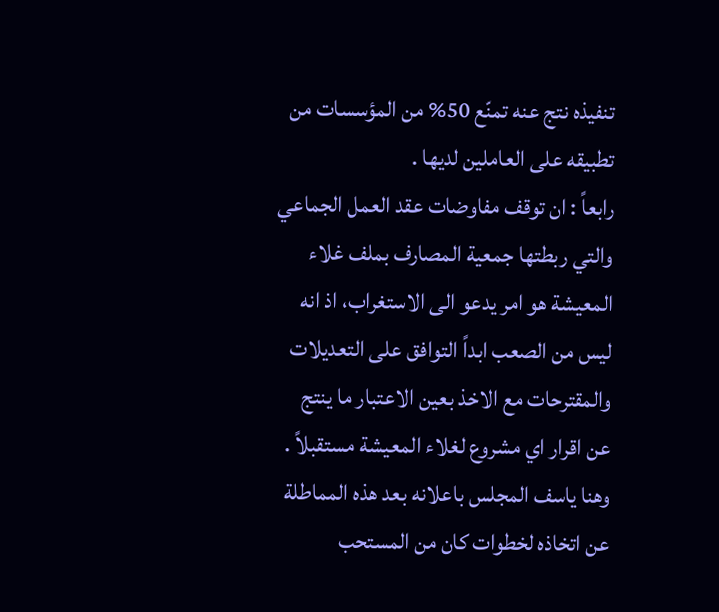تنفيذه نتج عنه تمنّع 50% من المؤسسات من تطبيقه على العاملين لديها .
رابعاً : ان توقف مفاوضات عقد العمل الجماعي والتي ربطتها جمعية المصارف بملف غلاء المعيشة هو امر يدعو الى الاستغراب، اذ انه ليس من الصعب ابداً التوافق على التعديلات والمقترحات مع الاخذ بعين الاعتبار ما ينتج عن اقرار اي مشروع لغلاء المعيشة مستقبلاً .
وهنا ياسف المجلس باعلانه بعد هذه المماطلة عن اتخاذه لخطوات كان من المستحب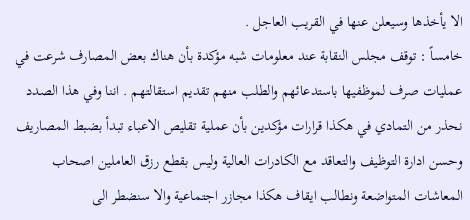الا يأخذها وسيعلن عنها في القريب العاجل .
خامساً : توقف مجلس النقابة عند معلومات شبه مؤكدة بأن هناك بعض المصارف شرعت في عمليات صرف لموظفيها باستدعائهم والطلب منهم تقديم استقالتهم . اننا وفي هذا الصدد نحذر من التمادي في هكذا قرارات مؤكدين بأن عملية تقليص الاعباء تبدأ بضبط المصاريف وحسن ادارة التوظيف والتعاقد مع الكادرات العالية وليس بقطع رزق العاملين اصحاب المعاشات المتواضعة ونطالب ايقاف هكذا مجازر اجتماعية والا سنضطر الى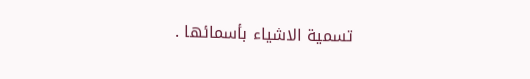تسمية الاشياء بأسمائها .